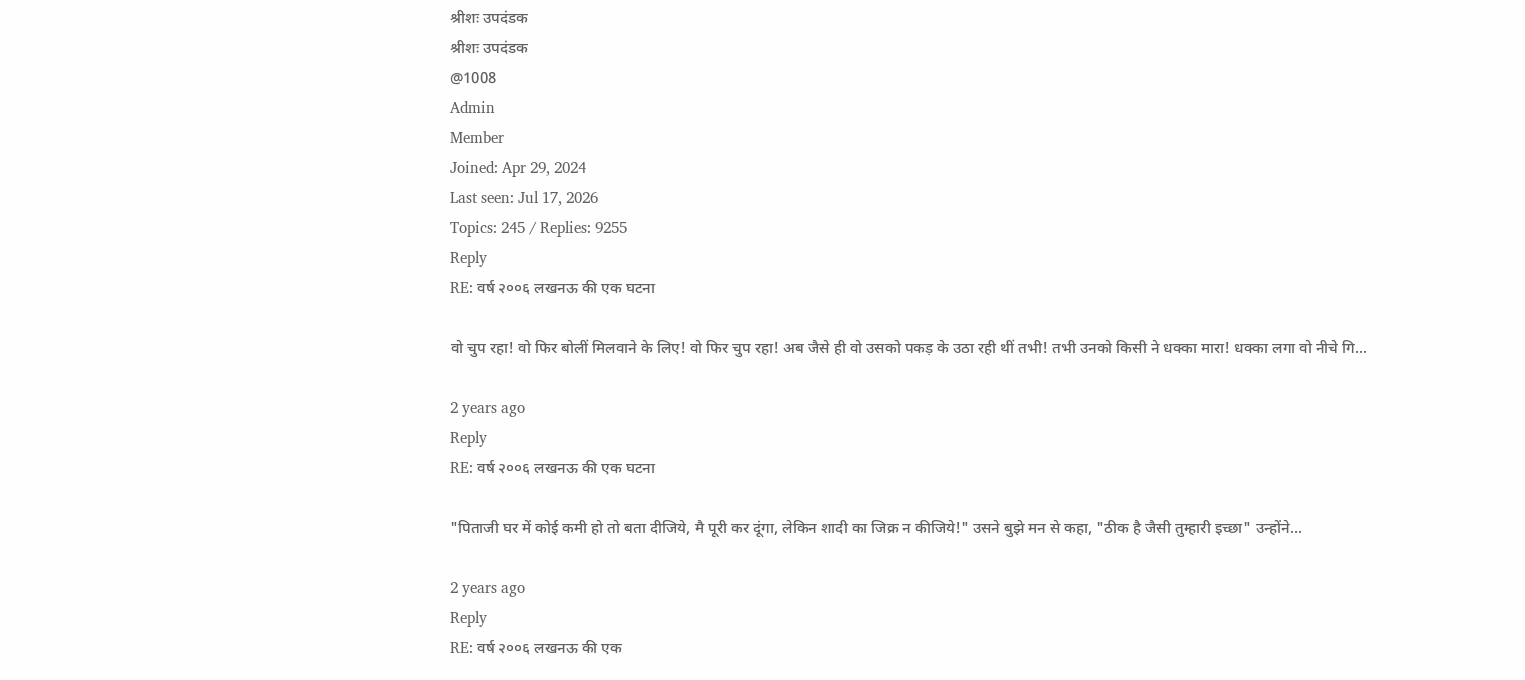श्रीशः उपदंडक
श्रीशः उपदंडक
@1008
Admin
Member
Joined: Apr 29, 2024
Last seen: Jul 17, 2026
Topics: 245 / Replies: 9255
Reply
RE: वर्ष २००६ लखनऊ की एक घटना

वो चुप रहा! वो फिर बोलीं मिलवाने के लिए! वो फिर चुप रहा! अब जैसे ही वो उसको पकड़ के उठा रही थीं तभी! तभी उनको किसी ने धक्का मारा! धक्का लगा वो नीचे गि...

2 years ago
Reply
RE: वर्ष २००६ लखनऊ की एक घटना

"पिताजी घर में कोई कमी हो तो बता दीजिये, मै पूरी कर दूंगा, लेकिन शादी का जिक्र न कीजिये!" उसने बुझे मन से कहा, "ठीक है जैसी तुम्हारी इच्छा" उन्होंने...

2 years ago
Reply
RE: वर्ष २००६ लखनऊ की एक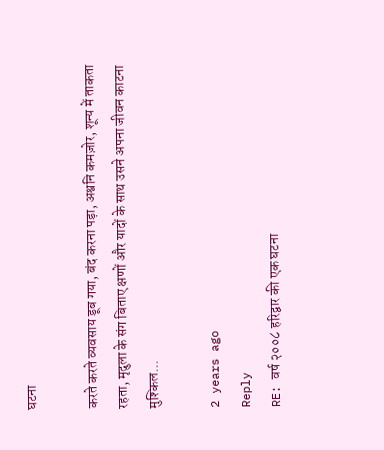घटना

करते करते व्यवसाय डूब गया, बंद करना पड़ा, अश्वनि कमज़ोर, शून्य में ताकता रहता, मृदुला के संग बिताए क्षणों और यादों के साथ उसने अपना जीवन काटना मुश्किल...

2 years ago
Reply
RE: वर्ष २००८ हरिद्वार की एक घटना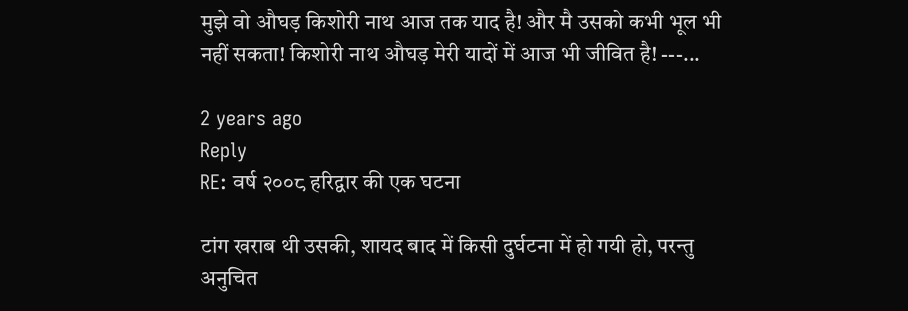मुझे वो औघड़ किशोरी नाथ आज तक याद है! और मै उसको कभी भूल भी नहीं सकता! किशोरी नाथ औघड़ मेरी यादों में आज भी जीवित है! ---...

2 years ago
Reply
RE: वर्ष २००८ हरिद्वार की एक घटना

टांग खराब थी उसकी, शायद बाद में किसी दुर्घटना में हो गयी हो, परन्तु अनुचित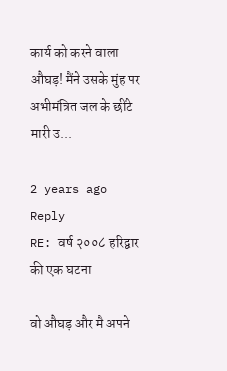कार्य को करने वाला औघड़! मैंने उसके मुंह पर अभीमंत्रित जल के छींटे मारी उ...

2 years ago
Reply
RE: वर्ष २००८ हरिद्वार की एक घटना

वो औघड़ और मै अपने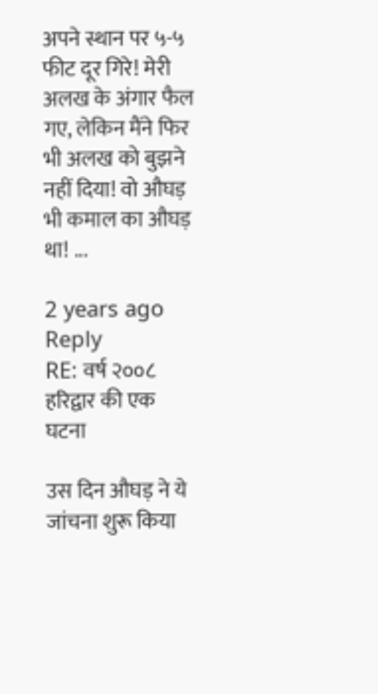अपने स्थान पर ५-५ फीट दूर गिरे! मेरी अलख के अंगार फैल गए, लेकिन मैंने फिर भी अलख को बुझने नहीं दिया! वो औघड़ भी कमाल का औघड़ था! ...

2 years ago
Reply
RE: वर्ष २००८ हरिद्वार की एक घटना

उस दिन औघड़ ने ये जांचना शुरू किया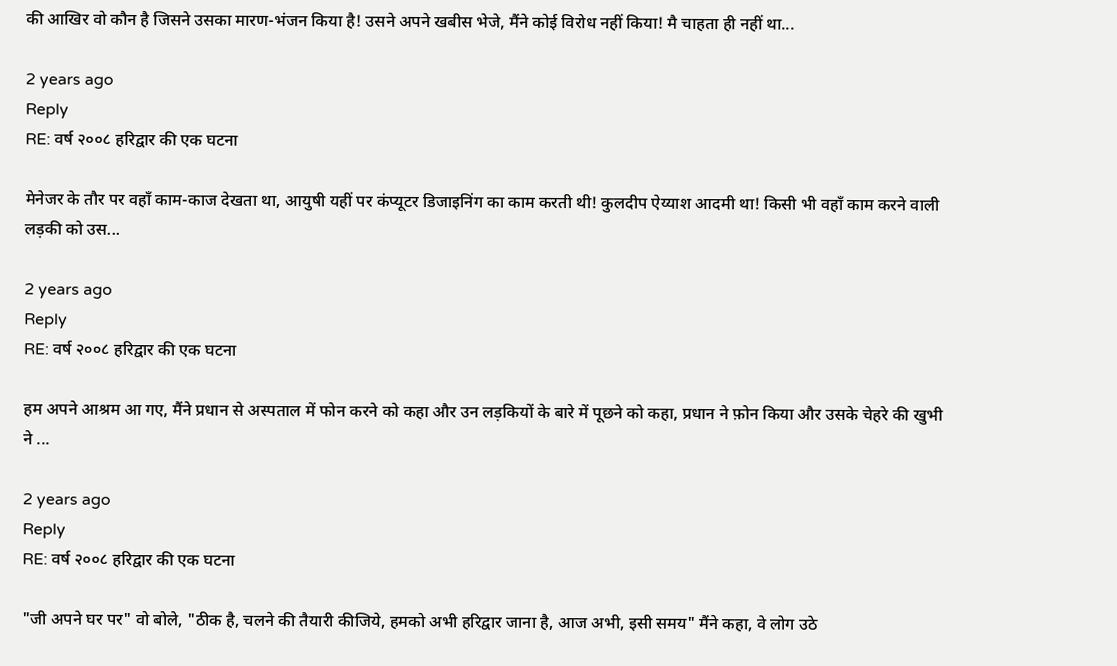की आखिर वो कौन है जिसने उसका मारण-भंजन किया है! उसने अपने खबीस भेजे, मैंने कोई विरोध नहीं किया! मै चाहता ही नहीं था...

2 years ago
Reply
RE: वर्ष २००८ हरिद्वार की एक घटना

मेनेजर के तौर पर वहाँ काम-काज देखता था, आयुषी यहीं पर कंप्यूटर डिजाइनिंग का काम करती थी! कुलदीप ऐय्याश आदमी था! किसी भी वहाँ काम करने वाली लड़की को उस...

2 years ago
Reply
RE: वर्ष २००८ हरिद्वार की एक घटना

हम अपने आश्रम आ गए, मैंने प्रधान से अस्पताल में फोन करने को कहा और उन लड़कियों के बारे में पूछने को कहा, प्रधान ने फ़ोन किया और उसके चेहरे की खुभी ने ...

2 years ago
Reply
RE: वर्ष २००८ हरिद्वार की एक घटना

"जी अपने घर पर" वो बोले, "ठीक है, चलने की तैयारी कीजिये, हमको अभी हरिद्वार जाना है, आज अभी, इसी समय" मैंने कहा, वे लोग उठे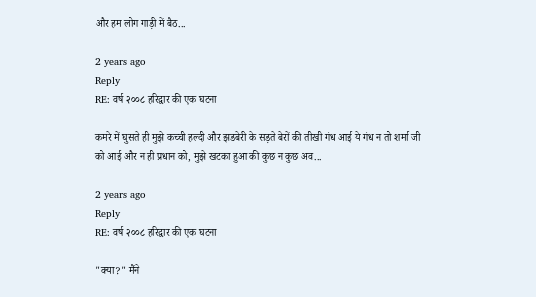और हम लोग गाड़ी में बैठ...

2 years ago
Reply
RE: वर्ष २००८ हरिद्वार की एक घटना

कमरे में घुसते ही मुझे कच्ची हल्दी और झडबेरी के सड़ते बेरों की तीखी गंध आई ये गंध न तो शर्मा जी को आई और न ही प्रधान को, मुझे खटका हुआ की कुछ न कुछ अव...

2 years ago
Reply
RE: वर्ष २००८ हरिद्वार की एक घटना

"क्या?" मैंने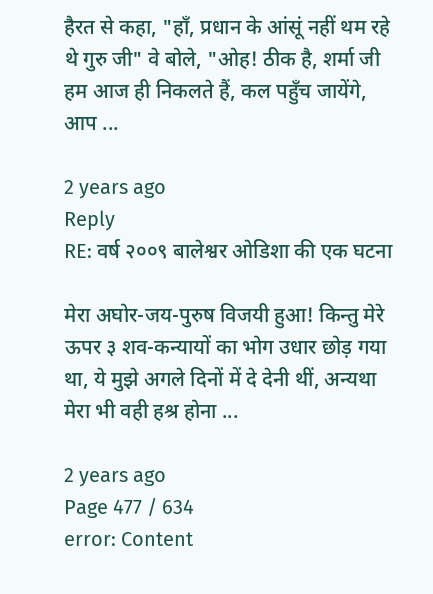हैरत से कहा, "हाँ, प्रधान के आंसूं नहीं थम रहे थे गुरु जी" वे बोले, "ओह! ठीक है, शर्मा जी हम आज ही निकलते हैं, कल पहुँच जायेंगे, आप ...

2 years ago
Reply
RE: वर्ष २००९ बालेश्वर ओडिशा की एक घटना

मेरा अघोर-जय-पुरुष विजयी हुआ! किन्तु मेरे ऊपर ३ शव-कन्यायों का भोग उधार छोड़ गया था, ये मुझे अगले दिनों में दे देनी थीं, अन्यथा मेरा भी वही हश्र होना ...

2 years ago
Page 477 / 634
error: Content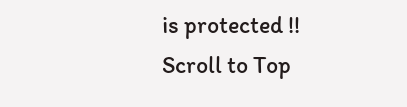is protected !!
Scroll to Top